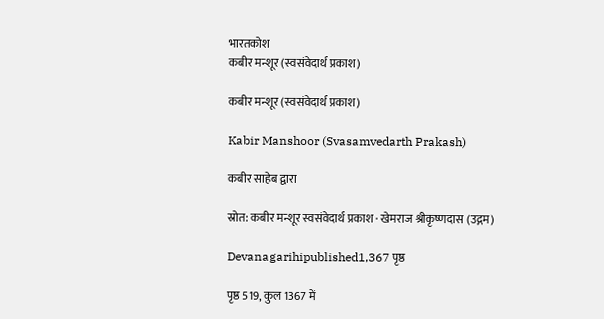भारतकोश
कबीर मन्शूर (स्वसंवेदार्थ प्रकाश)

कबीर मन्शूर (स्वसंवेदार्थ प्रकाश)

Kabir Manshoor (Svasamvedarth Prakash)

कबीर साहेब द्वारा

स्रोत: कबीर मन्शूर स्वसंवेदार्थ प्रकाश · खेमराज श्रीकृष्णदास (उद्गम)

Devanagarihipublished1,367 पृष्ठ

पृष्ठ 519, कुल 1367 में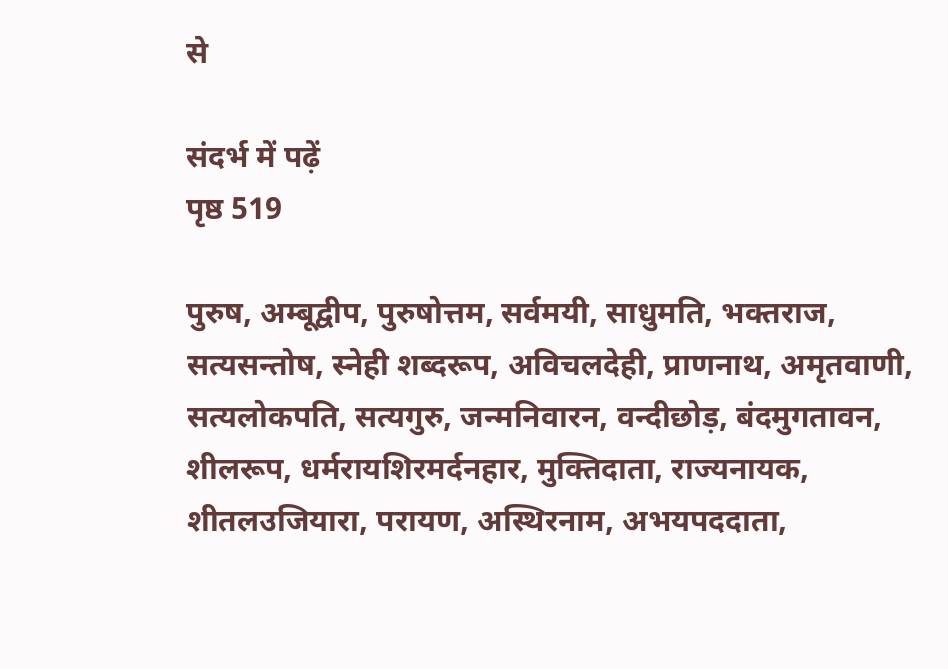से

संदर्भ में पढ़ें
पृष्ठ 519

पुरुष, अम्बूद्वीप, पुरुषोत्तम, सर्वमयी, साधुमति, भक्तराज, सत्यसन्तोष, स्नेही शब्दरूप, अविचलदेही, प्राणनाथ, अमृतवाणी, सत्यलोकपति, सत्यगुरु, जन्मनिवारन, वन्दीछोड़, बंदमुगतावन, शीलरूप, धर्मरायशिरमर्दनहार, मुक्तिदाता, राज्यनायक, शीतलउजियारा, परायण, अस्थिरनाम, अभयपददाता,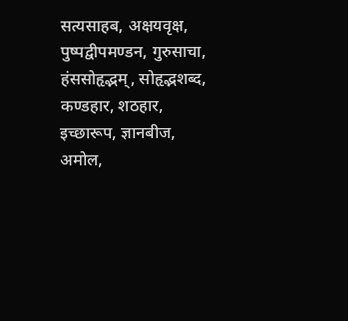सत्यसाहब, अक्षयवृक्ष, पुष्पद्वीपमण्डन, गुरुसाचा, हंससोहृद्भम्, सोहृद्भशब्द, कण्डहार, शठहार, इच्छारूप, ज्ञानबीज, अमोल,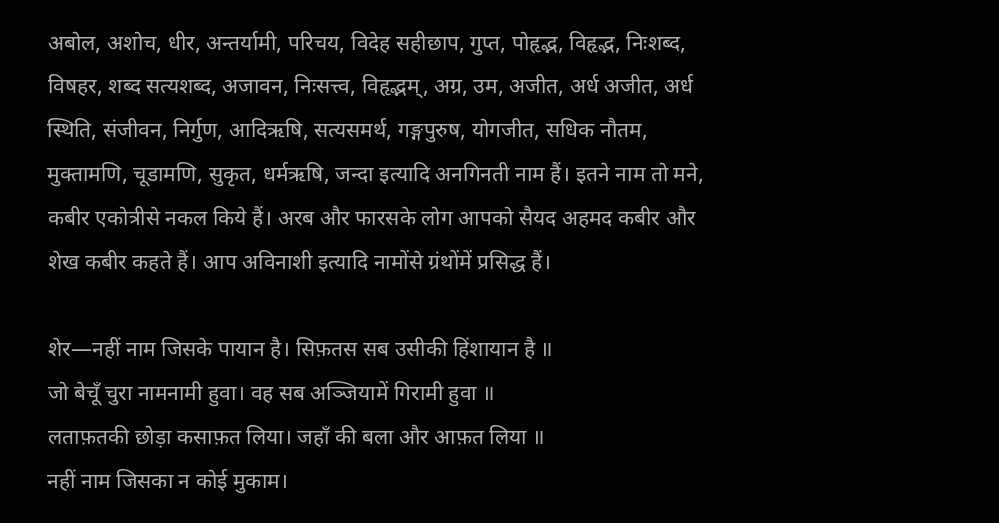अबोल, अशोच, धीर, अन्तर्यामी, परिचय, विदेह सहीछाप, गुप्त, पोहृद्भ, विहृद्भ, निःशब्द, विषहर, शब्द सत्यशब्द, अजावन, निःसत्त्व, विहृद्भम्, अग्र, उम, अजीत, अर्ध अजीत, अर्ध स्थिति, संजीवन, निर्गुण, आदिऋषि, सत्यसमर्थ, गङ्गपुरुष, योगजीत, सधिक नौतम, मुक्तामणि, चूडामणि, सुकृत, धर्मऋषि, जन्दा इत्यादि अनगिनती नाम हैं। इतने नाम तो मने, कबीर एकोत्रीसे नकल किये हैं। अरब और फारसके लोग आपको सैयद अहमद कबीर और शेख कबीर कहते हैं। आप अविनाशी इत्यादि नामोंसे ग्रंथोंमें प्रसिद्ध हैं।

शेर—नहीं नाम जिसके पायान है। सिफ़तस सब उसीकी हिंशायान है ॥
जो बेचूँ चुरा नामनामी हुवा। वह सब अञ्जियामें गिरामी हुवा ॥
लताफ़तकी छोड़ा कसाफ़त लिया। जहाँ की बला और आफ़त लिया ॥
नहीं नाम जिसका न कोई मुकाम।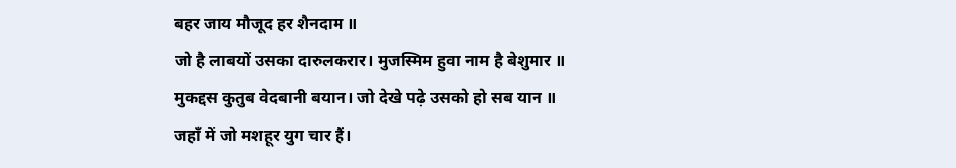बहर जाय मौजूद हर शैनदाम ॥
जो है लाबयों उसका दारुलकरार। मुजस्मिम हुवा नाम है बेशुमार ॥
मुकद्दस कुतुब वेदबानी बयान। जो देखे पढ़े उसको हो सब यान ॥
जहाँ में जो मशहूर युग चार हैं।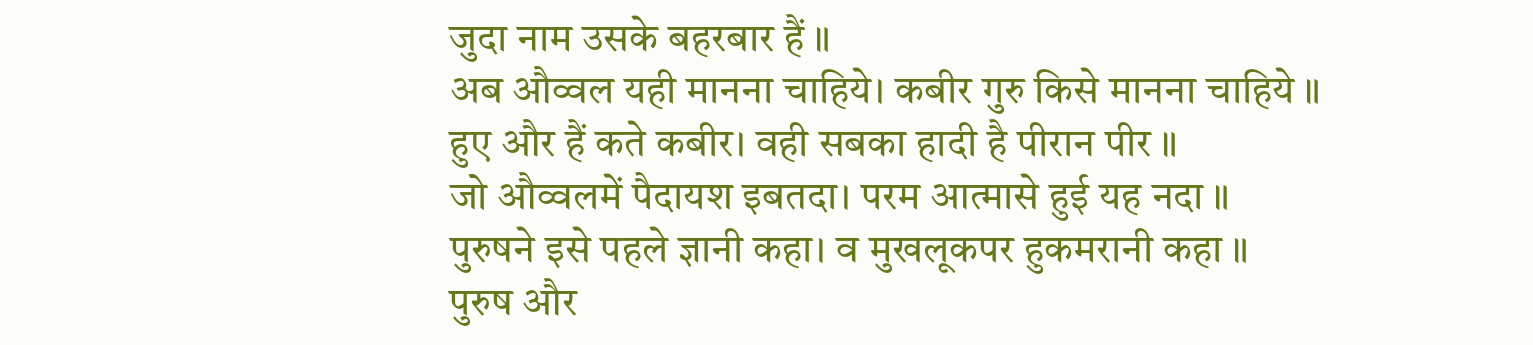जुदा नाम उसके बहरबार हैं ॥
अब औव्वल यही मानना चाहिये। कबीर गुरु किसे मानना चाहिये ॥
हुए और हैं कते कबीर। वही सबका हादी है पीरान पीर ॥
जो औव्वलमें पैदायश इबतदा। परम आत्मासे हुई यह नदा ॥
पुरुषने इसे पहले ज्ञानी कहा। व मुखलूकपर हुकमरानी कहा ॥
पुरुष और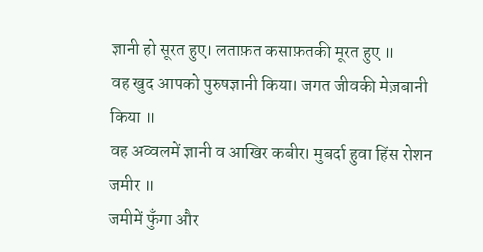ज्ञानी हो सूरत हुए। लताफ़त कसाफ़तकी मूरत हुए ॥
वह खुद आपको पुरुषज्ञानी किया। जगत जीवकी मेज़बानी किया ॥
वह अव्वलमें ज्ञानी व आखिर कबीर। मुबर्दा हुवा हिंस रोशन जमीर ॥
जमीमें फुँगा और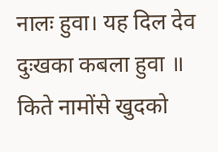नालः हुवा। यह दिल देव दुःखका कबला हुवा ॥
किते नामोंसे खुदको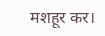मशहूर कर।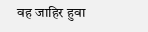वह जाहिर हुवा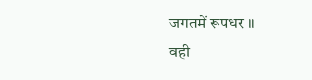जगतमें रूपधर ॥
वही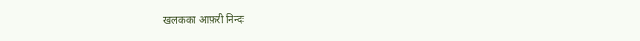खलकका आफ़री निन्दः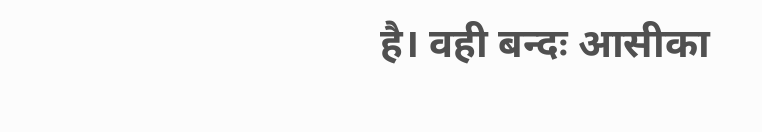है। वही बन्दः आसीका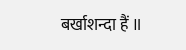बर्खाशन्दा हैं ॥